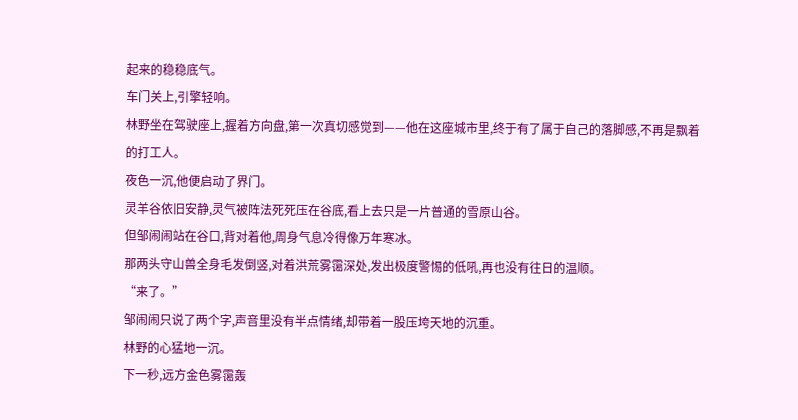起来的稳稳底气。
车门关上,引擎轻响。
林野坐在驾驶座上,握着方向盘,第一次真切感觉到——他在这座城市里,终于有了属于自己的落脚感,不再是飘着的打工人。
夜色一沉,他便启动了界门。
灵羊谷依旧安静,灵气被阵法死死压在谷底,看上去只是一片普通的雪原山谷。
但邹闹闹站在谷口,背对着他,周身气息冷得像万年寒冰。
那两头守山兽全身毛发倒竖,对着洪荒雾霭深处,发出极度警惕的低吼,再也没有往日的温顺。
“来了。”
邹闹闹只说了两个字,声音里没有半点情绪,却带着一股压垮天地的沉重。
林野的心猛地一沉。
下一秒,远方金色雾霭轰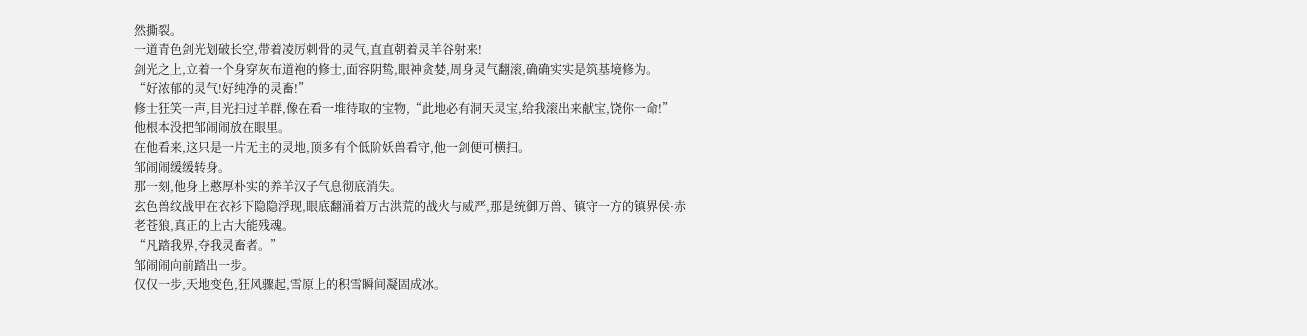然撕裂。
一道青色剑光划破长空,带着凌厉刺骨的灵气,直直朝着灵羊谷射来!
剑光之上,立着一个身穿灰布道袍的修士,面容阴鸷,眼神贪婪,周身灵气翻滚,确确实实是筑基境修为。
“好浓郁的灵气!好纯净的灵畜!”
修士狂笑一声,目光扫过羊群,像在看一堆待取的宝物,“此地必有洞天灵宝,给我滚出来献宝,饶你一命!”
他根本没把邹闹闹放在眼里。
在他看来,这只是一片无主的灵地,顶多有个低阶妖兽看守,他一剑便可横扫。
邹闹闹缓缓转身。
那一刻,他身上憨厚朴实的养羊汉子气息彻底消失。
玄色兽纹战甲在衣衫下隐隐浮现,眼底翻涌着万古洪荒的战火与威严,那是统御万兽、镇守一方的镇界侯·赤老苍狼,真正的上古大能残魂。
“凡踏我界,夺我灵畜者。”
邹闹闹向前踏出一步。
仅仅一步,天地变色,狂风骤起,雪原上的积雪瞬间凝固成冰。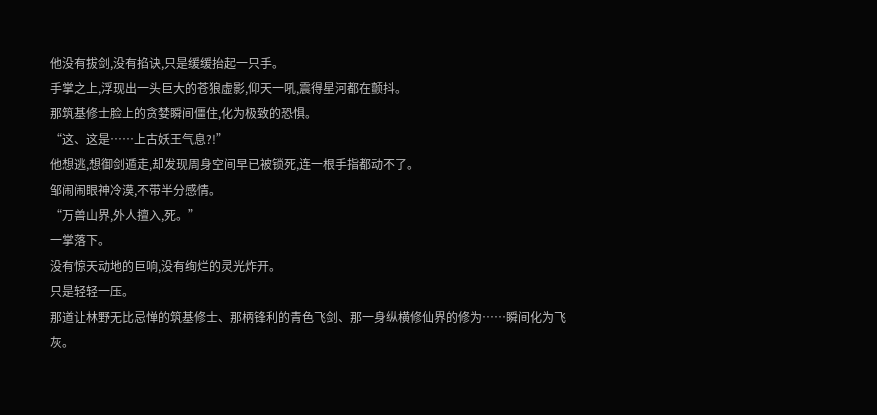他没有拔剑,没有掐诀,只是缓缓抬起一只手。
手掌之上,浮现出一头巨大的苍狼虚影,仰天一吼,震得星河都在颤抖。
那筑基修士脸上的贪婪瞬间僵住,化为极致的恐惧。
“这、这是……上古妖王气息?!”
他想逃,想御剑遁走,却发现周身空间早已被锁死,连一根手指都动不了。
邹闹闹眼神冷漠,不带半分感情。
“万兽山界,外人擅入,死。”
一掌落下。
没有惊天动地的巨响,没有绚烂的灵光炸开。
只是轻轻一压。
那道让林野无比忌惮的筑基修士、那柄锋利的青色飞剑、那一身纵横修仙界的修为……瞬间化为飞灰。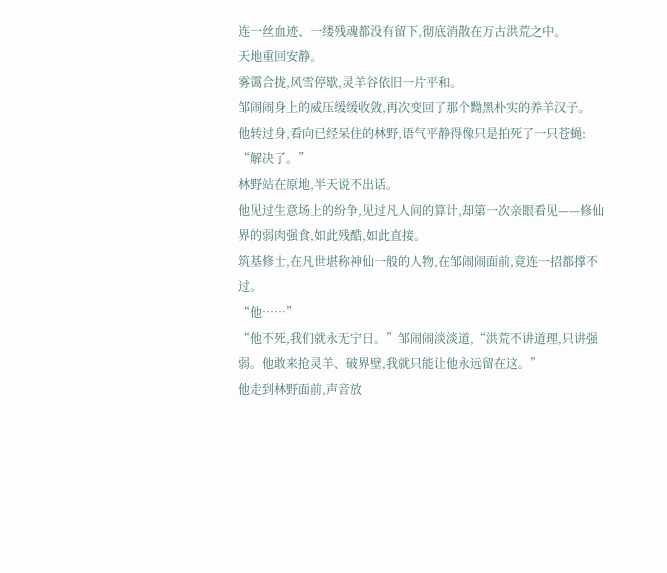连一丝血迹、一缕残魂都没有留下,彻底消散在万古洪荒之中。
天地重回安静。
雾霭合拢,风雪停歇,灵羊谷依旧一片平和。
邹闹闹身上的威压缓缓收敛,再次变回了那个黝黑朴实的养羊汉子。
他转过身,看向已经呆住的林野,语气平静得像只是拍死了一只苍蝇:
“解决了。”
林野站在原地,半天说不出话。
他见过生意场上的纷争,见过凡人间的算计,却第一次亲眼看见——修仙界的弱肉强食,如此残酷,如此直接。
筑基修士,在凡世堪称神仙一般的人物,在邹闹闹面前,竟连一招都撑不过。
“他……”
“他不死,我们就永无宁日。”邹闹闹淡淡道,“洪荒不讲道理,只讲强弱。他敢来抢灵羊、破界壁,我就只能让他永远留在这。”
他走到林野面前,声音放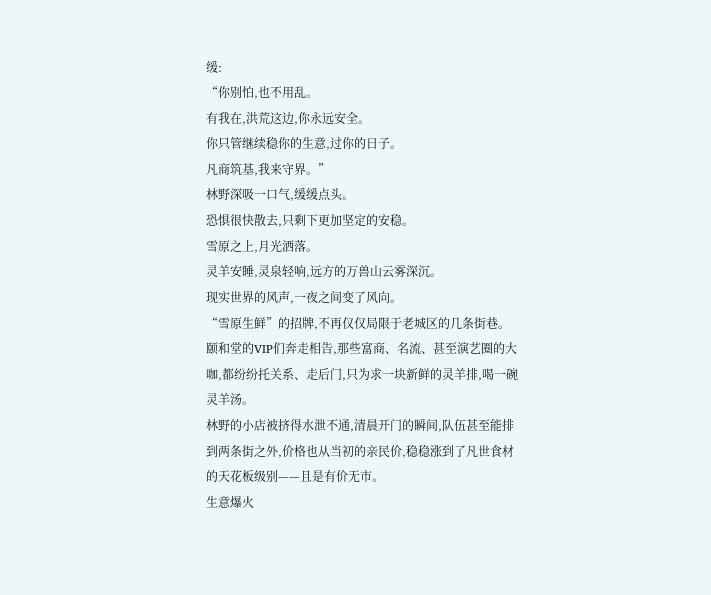缓:
“你别怕,也不用乱。
有我在,洪荒这边,你永远安全。
你只管继续稳你的生意,过你的日子。
凡商筑基,我来守界。”
林野深吸一口气,缓缓点头。
恐惧很快散去,只剩下更加坚定的安稳。
雪原之上,月光洒落。
灵羊安睡,灵泉轻响,远方的万兽山云雾深沉。
现实世界的风声,一夜之间变了风向。
“雪原生鲜”的招牌,不再仅仅局限于老城区的几条街巷。
颐和堂的VIP们奔走相告,那些富商、名流、甚至演艺圈的大咖,都纷纷托关系、走后门,只为求一块新鲜的灵羊排,喝一碗灵羊汤。
林野的小店被挤得水泄不通,清晨开门的瞬间,队伍甚至能排到两条街之外,价格也从当初的亲民价,稳稳涨到了凡世食材的天花板级别——且是有价无市。
生意爆火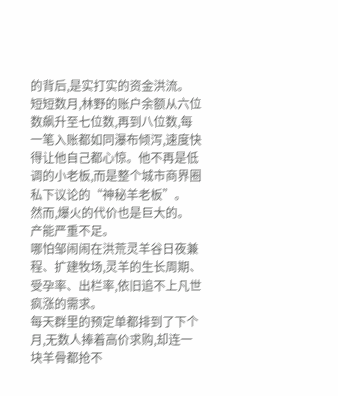的背后,是实打实的资金洪流。
短短数月,林野的账户余额从六位数飙升至七位数,再到八位数,每一笔入账都如同瀑布倾泻,速度快得让他自己都心惊。他不再是低调的小老板,而是整个城市商界圈私下议论的“神秘羊老板”。
然而,爆火的代价也是巨大的。
产能严重不足。
哪怕邹闹闹在洪荒灵羊谷日夜兼程、扩建牧场,灵羊的生长周期、受孕率、出栏率,依旧追不上凡世疯涨的需求。
每天群里的预定单都排到了下个月,无数人捧着高价求购,却连一块羊骨都抢不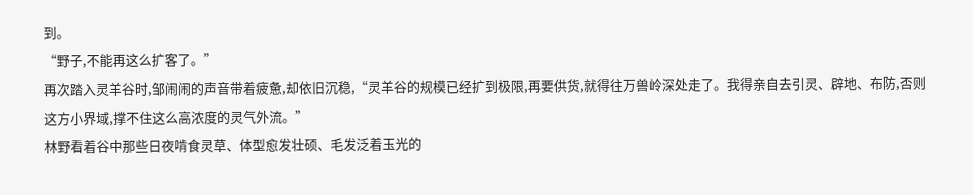到。
“野子,不能再这么扩客了。”
再次踏入灵羊谷时,邹闹闹的声音带着疲惫,却依旧沉稳,“灵羊谷的规模已经扩到极限,再要供货,就得往万兽岭深处走了。我得亲自去引灵、辟地、布防,否则这方小界域,撑不住这么高浓度的灵气外流。”
林野看着谷中那些日夜啃食灵草、体型愈发壮硕、毛发泛着玉光的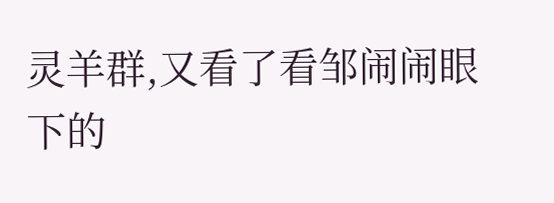灵羊群,又看了看邹闹闹眼下的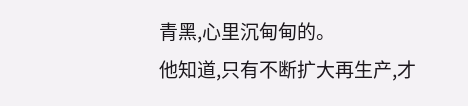青黑,心里沉甸甸的。
他知道,只有不断扩大再生产,才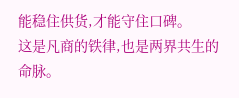能稳住供货,才能守住口碑。
这是凡商的铁律,也是两界共生的命脉。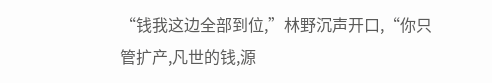“钱我这边全部到位,”林野沉声开口,“你只管扩产,凡世的钱,源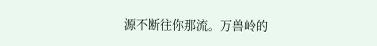源不断往你那流。万兽岭的